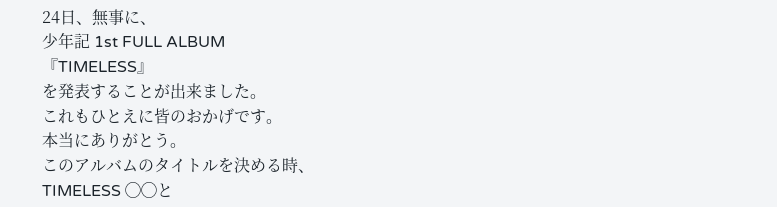24日、無事に、
少年記 1st FULL ALBUM
『TIMELESS』
を発表することが出来ました。
これもひとえに皆のおかげです。
本当にありがとう。
このアルバムのタイトルを決める時、
TIMELESS ◯◯と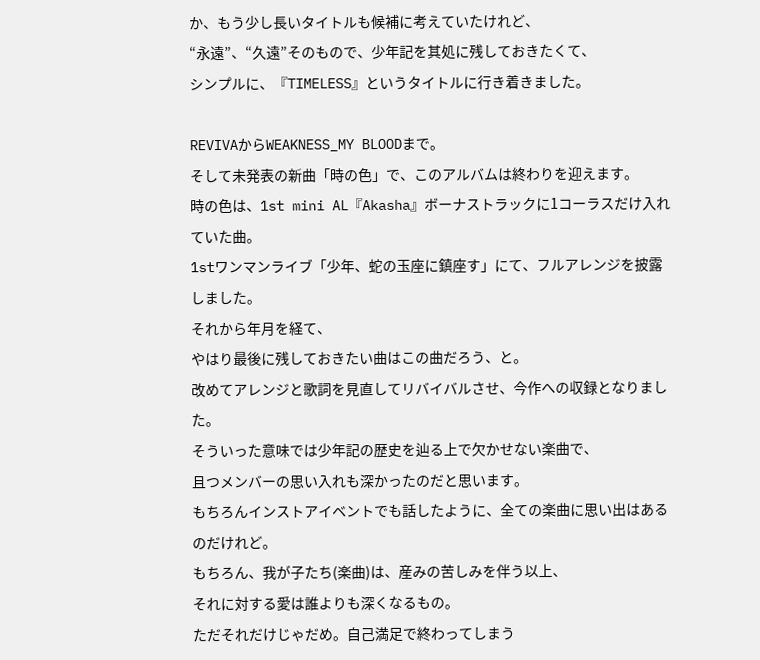か、もう少し長いタイトルも候補に考えていたけれど、
“永遠”、“久遠”そのもので、少年記を其処に残しておきたくて、
シンプルに、『TIMELESS』というタイトルに行き着きました。

REVIVAからWEAKNESS_MY BLOODまで。
そして未発表の新曲「時の色」で、このアルバムは終わりを迎えます。
時の色は、1st mini AL『Akasha』ボーナストラックに1コーラスだけ入れていた曲。
1stワンマンライブ「少年、蛇の玉座に鎮座す」にて、フルアレンジを披露しました。
それから年月を経て、
やはり最後に残しておきたい曲はこの曲だろう、と。
改めてアレンジと歌詞を見直してリバイバルさせ、今作への収録となりました。
そういった意味では少年記の歴史を辿る上で欠かせない楽曲で、
且つメンバーの思い入れも深かったのだと思います。
もちろんインストアイベントでも話したように、全ての楽曲に思い出はあるのだけれど。
もちろん、我が子たち(楽曲)は、産みの苦しみを伴う以上、
それに対する愛は誰よりも深くなるもの。
ただそれだけじゃだめ。自己満足で終わってしまう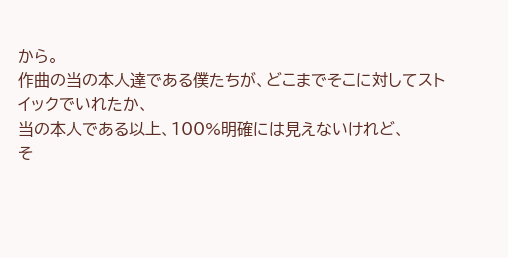から。
作曲の当の本人達である僕たちが、どこまでそこに対してストイックでいれたか、
当の本人である以上、100%明確には見えないけれど、
そ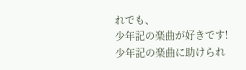れでも、
少年記の楽曲が好きです!
少年記の楽曲に助けられ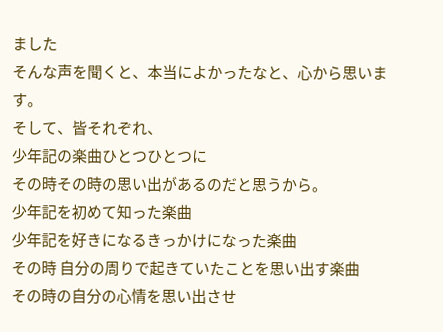ました
そんな声を聞くと、本当によかったなと、心から思います。
そして、皆それぞれ、
少年記の楽曲ひとつひとつに
その時その時の思い出があるのだと思うから。
少年記を初めて知った楽曲
少年記を好きになるきっかけになった楽曲
その時 自分の周りで起きていたことを思い出す楽曲
その時の自分の心情を思い出させ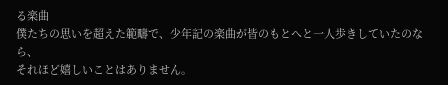る楽曲
僕たちの思いを超えた範疇で、少年記の楽曲が皆のもとへと一人歩きしていたのなら、
それほど嬉しいことはありません。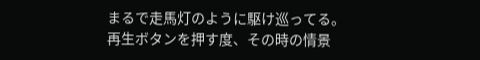まるで走馬灯のように駆け巡ってる。
再生ボタンを押す度、その時の情景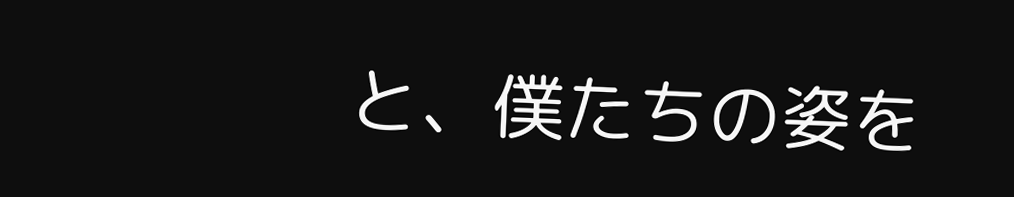と、僕たちの姿を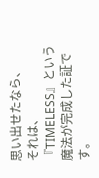思い出せたなら、
それは、『TIMELESS』という魔法が完成した証です。